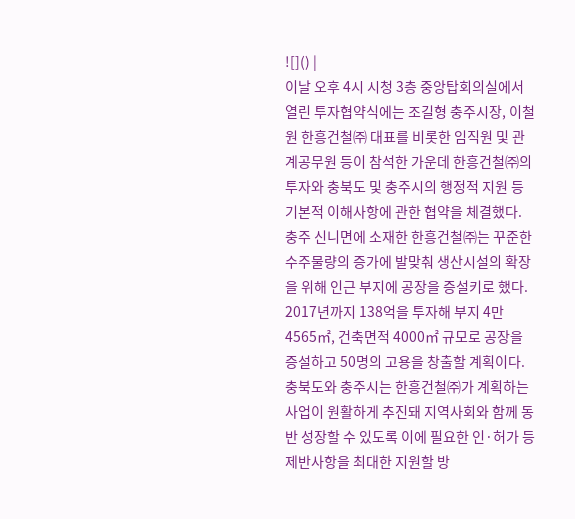![]() |
이날 오후 4시 시청 3층 중앙탑회의실에서 열린 투자협약식에는 조길형 충주시장, 이철원 한흥건철㈜ 대표를 비롯한 임직원 및 관계공무원 등이 참석한 가운데 한흥건철㈜의 투자와 충북도 및 충주시의 행정적 지원 등 기본적 이해사항에 관한 협약을 체결했다.
충주 신니면에 소재한 한흥건철㈜는 꾸준한 수주물량의 증가에 발맞춰 생산시설의 확장을 위해 인근 부지에 공장을 증설키로 했다.
2017년까지 138억을 투자해 부지 4만4565㎡, 건축면적 4000㎡ 규모로 공장을 증설하고 50명의 고용을 창출할 계획이다.
충북도와 충주시는 한흥건철㈜가 계획하는 사업이 원활하게 추진돼 지역사회와 함께 동반 성장할 수 있도록 이에 필요한 인·허가 등 제반사항을 최대한 지원할 방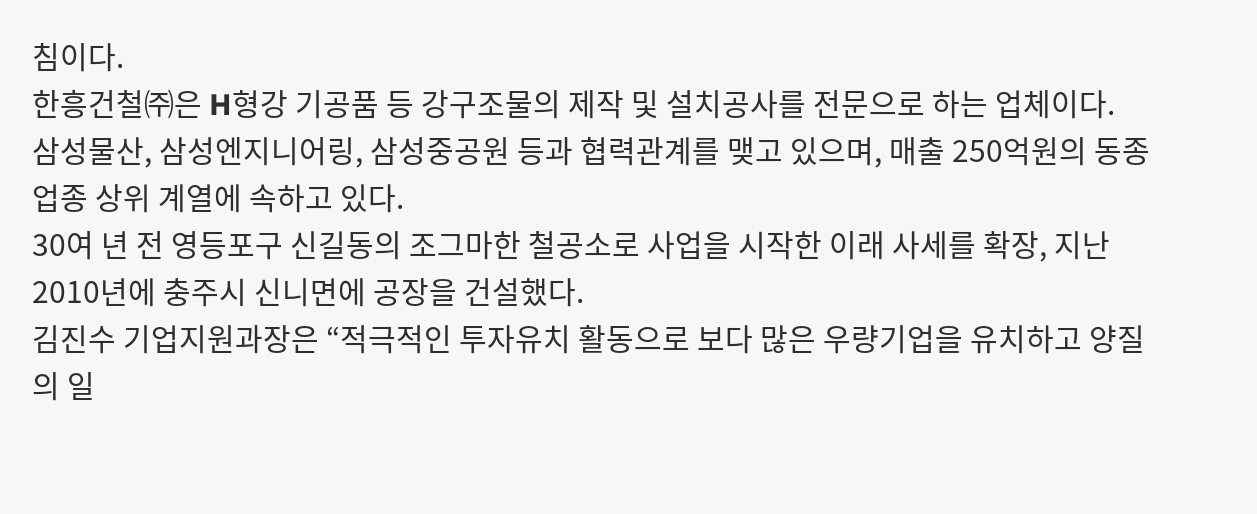침이다.
한흥건철㈜은 H형강 기공품 등 강구조물의 제작 및 설치공사를 전문으로 하는 업체이다.
삼성물산, 삼성엔지니어링, 삼성중공원 등과 협력관계를 맺고 있으며, 매출 250억원의 동종업종 상위 계열에 속하고 있다.
30여 년 전 영등포구 신길동의 조그마한 철공소로 사업을 시작한 이래 사세를 확장, 지난 2010년에 충주시 신니면에 공장을 건설했다.
김진수 기업지원과장은 “적극적인 투자유치 활동으로 보다 많은 우량기업을 유치하고 양질의 일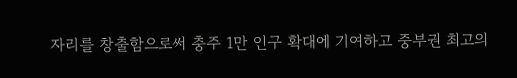자리를 창출함으로써 충주 1만 인구 확대에 기여하고 중부권 최고의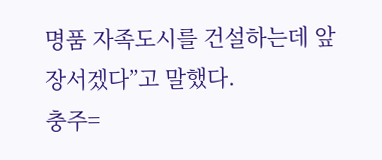명품 자족도시를 건설하는데 앞장서겠다”고 말했다.
충주=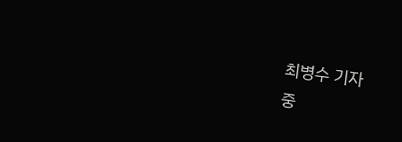최병수 기자
중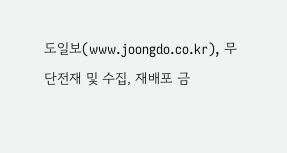도일보(www.joongdo.co.kr), 무단전재 및 수집, 재배포 금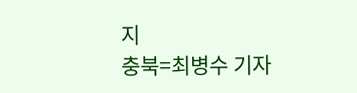지
충북=최병수 기자